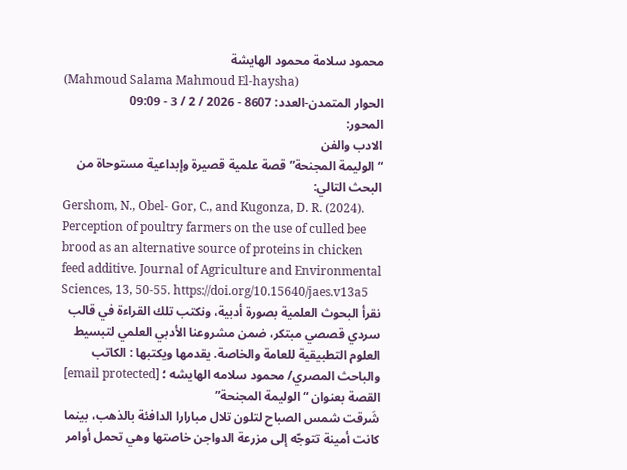محمود سلامة محمود الهايشة
(Mahmoud Salama Mahmoud El-haysha)
الحوار المتمدن-العدد: 8607 - 2026 / 2 / 3 - 09:09
المحور:
الادب والفن
“الوليمة المجنحة” قصة علمية قصيرة وإبداعية مستوحاة من البحث التالي:
Gershom, N., Obel- Gor, C., and Kugonza, D. R. (2024). Perception of poultry farmers on the use of culled bee brood as an alternative source of proteins in chicken feed additive. Journal of Agriculture and Environmental Sciences, 13, 50-55. https://doi.org/10.15640/jaes.v13a5
نقرأ البحوث العلمية بصورة أدبية، ونكتب تلك القراءة في قالب سردي قصصي مبتكر، ضمن مشروعنا الأدبي العلمي لتبسيط العلوم التطبيقية للعامة والخاصة. يقدمها ويكتبها : الكاتب والباحث المصري/ محمود سلامه الهايشه ؛ [email protected]
القصة بعنوان “الوليمة المجنحة”
شَرقت شمس الصباح لتلون تلال مبارارا الدافئة بالذهب، بينما كانت أمينة تتوجّه إلى مزرعة الدواجن خاصتها وهي تحمل أوامر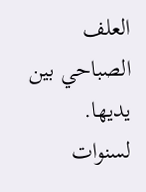العلف الصباحي بين يديها. لسنوات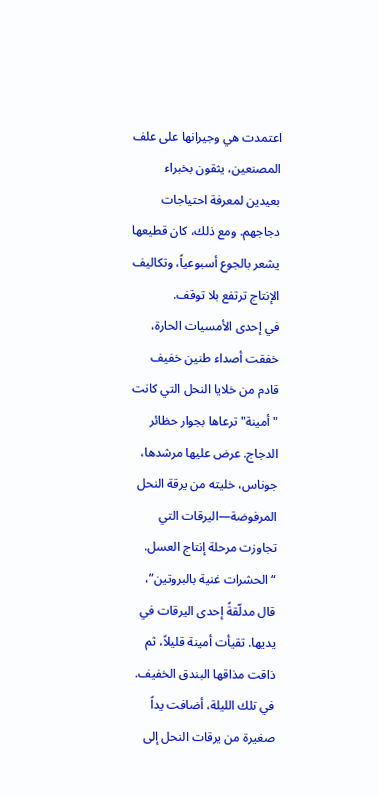اعتمدت هي وجيرانها على علف المصنعين، يثقون بخبراء بعيدين لمعرفة احتياجات دجاجهم. ومع ذلك، كان قطيعها يشعر بالجوع أسبوعياً، وتكاليف الإنتاج ترتفع بلا توقف.
في إحدى الأمسيات الحارة، خفقت أصداء طنين خفيف قادم من خلايا النحل التي كانت "أمينة" ترعاها بجوار حظائر الدجاج. عرض عليها مرشدها، جوناس، خليته من يرقة النحل المرفوضة—اليرقات التي تجاوزت مرحلة إنتاج العسل. “الحشرات غنية بالبروتين”، قال مدلّقةً إحدى اليرقات في يديها. تقيأت أمينة قليلاً، ثم ذاقت مذاقها البندق الخفيف.
في تلك الليلة، أضافت يداً صغيرة من يرقات النحل إلى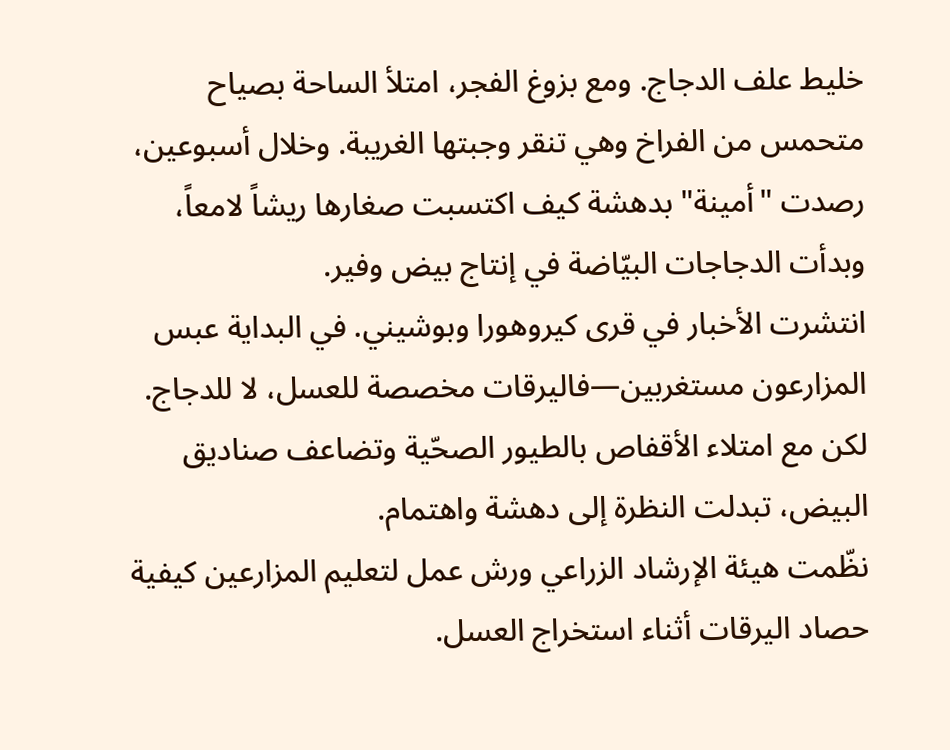خليط علف الدجاج. ومع بزوغ الفجر، امتلأ الساحة بصياح متحمس من الفراخ وهي تنقر وجبتها الغريبة. وخلال أسبوعين، رصدت "أمينة" بدهشة كيف اكتسبت صغارها ريشاً لامعاً، وبدأت الدجاجات البيّاضة في إنتاج بيض وفير.
انتشرت الأخبار في قرى كيروهورا وبوشيني. في البداية عبس المزارعون مستغربين—فاليرقات مخصصة للعسل، لا للدجاج. لكن مع امتلاء الأقفاص بالطيور الصحّية وتضاعف صناديق البيض، تبدلت النظرة إلى دهشة واهتمام.
نظّمت هيئة الإرشاد الزراعي ورش عمل لتعليم المزارعين كيفية حصاد اليرقات أثناء استخراج العسل.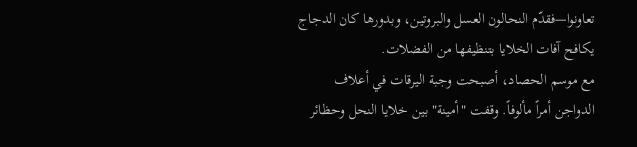تعاونوا—فقدّم النحالون العسل والبروتين، وبدورها كان الدجاج يكافح آفات الخلايا بتنظيفها من الفضلات.
مع موسم الحصاد، أصبحت وجبة اليرقات في أعلاف الدواجن أمراً مألوفاً. وقفت "أمينة" بين خلايا النحل وحظائر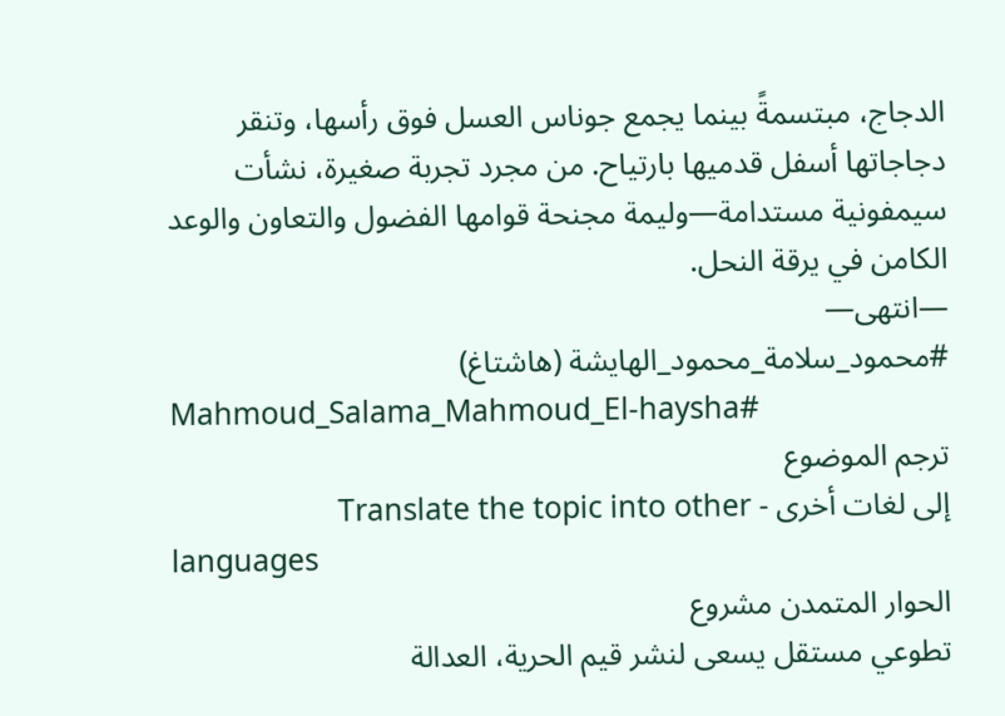الدجاج، مبتسمةً بينما يجمع جوناس العسل فوق رأسها، وتنقر دجاجاتها أسفل قدميها بارتياح. من مجرد تجربة صغيرة، نشأت سيمفونية مستدامة—وليمة مجنحة قوامها الفضول والتعاون والوعد الكامن في يرقة النحل.
—انتهى—
#محمود_سلامة_محمود_الهايشة (هاشتاغ)
Mahmoud_Salama_Mahmoud_El-haysha#
ترجم الموضوع
إلى لغات أخرى - Translate the topic into other
languages
الحوار المتمدن مشروع
تطوعي مستقل يسعى لنشر قيم الحرية، العدالة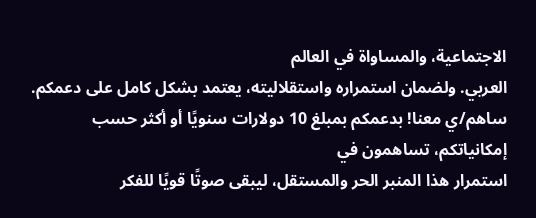الاجتماعية، والمساواة في العالم
العربي. ولضمان استمراره واستقلاليته، يعتمد بشكل كامل على دعمكم.
ساهم/ي معنا! بدعمكم بمبلغ 10 دولارات سنويًا أو أكثر حسب إمكانياتكم، تساهمون في
استمرار هذا المنبر الحر والمستقل، ليبقى صوتًا قويًا للفكر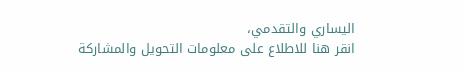اليساري والتقدمي،
انقر هنا للاطلاع على معلومات التحويل والمشاركة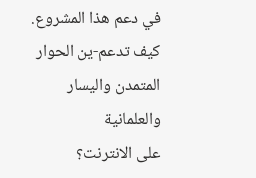في دعم هذا المشروع.
كيف تدعم-ين الحوار المتمدن واليسار والعلمانية
على الانترنت؟